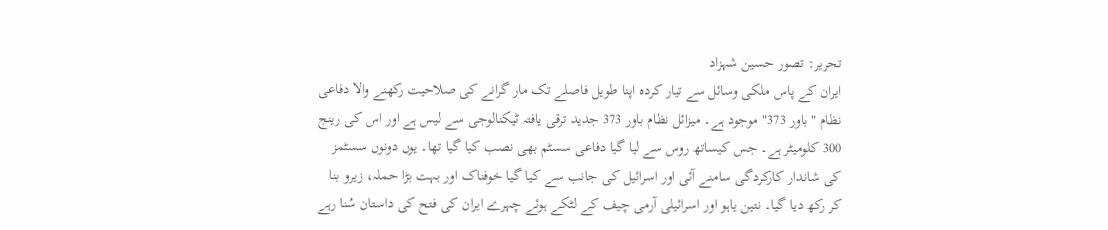تحریر: تصور حسین شہزاد
ایران کے پاس ملکی وسائل سے تیار کردہ اپنا طویل فاصلے تک مار گرانے کی صلاحیت رکھنے والا دفاعی نظام "باور 373" موجود ہے۔ میزائل نظام باور 373 جدید ترقی یافتہ ٹیکنالوجی سے لیس ہے اور اس کی رینج 300 کلومیٹر ہے۔ جس کیساتھ روس سے لیا گیا دفاعی سسٹم بھی نصب کیا گیا تھا۔ یوں دونوں سسٹمز کی شاندار کارکردگی سامنے آئی اور اسرائیل کی جانب سے کیا گیا خوفناک اور بہت بڑا حملہ، زیرو بنا کر رکھ دیا گیا۔ نتین یاہو اور اسرائیلی آرمی چیف کے لٹکے ہوئے چہرے ایران کی فتح کی داستان سُنا رہے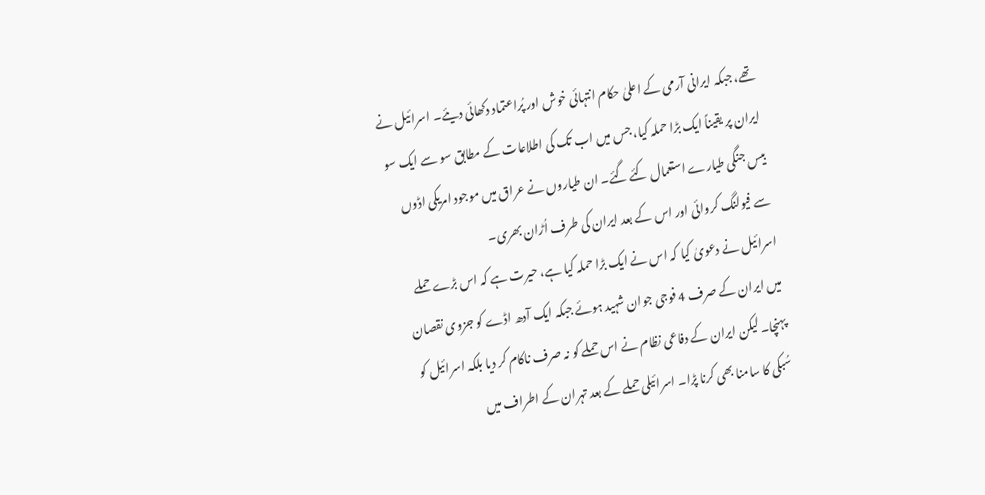تھے، جبکہ ایرانی آرمی کے اعلیٰ حکام انتہائی خوش اور پُراعتماد دکھائی دیئے۔ اسرائیل نے ایران پر یقیناً ایک بڑا حملہ کیا، جس میں اب تک کی اطلاعات کے مطابق سو سے ایک سو بیس جنگی طیارے استعمال کئے گئے۔ ان طیاروں نے عراق میں موجود امریکی اڈوں سے فیولنگ کروائی اور اس کے بعد ایران کی طرف اُڑان بھری۔
اسرائیل نے دعویٰ کیا کہ اس نے ایک بڑا حملہ کیا ہے، حیرت ہے کہ اس بڑے حملے میں ایران کے صرف 4 فوجی جوان شہید ہوئے جبکہ ایک آدھ اڈے کو جزوی نقصان پہنچا۔ لیکن ایران کے دفاعی نظام نے اس حملے کو نہ صرف ناکام کر دیا بلکہ اسرائیل کو سُبکی کا سامنا بھی کرنا پڑا۔ اسرائیلی حملے کے بعد تہران کے اطراف میں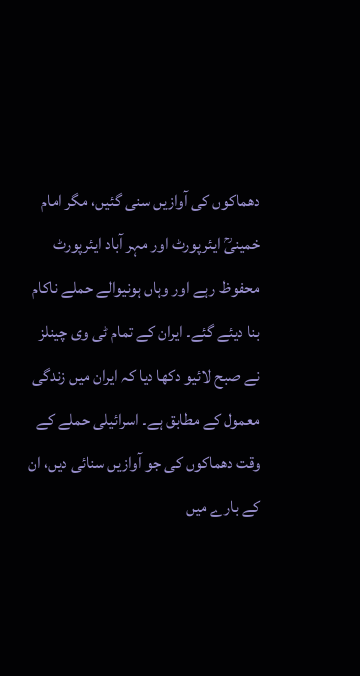دھماکوں کی آوازیں سنی گئیں، مگر امام خمینیؒ ایئرپورٹ اور مہر آباد ایئرپورٹ محفوظ رہے اور وہاں ہونیوالے حملے ناکام بنا دیئے گئے۔ ایران کے تمام ٹی وی چینلز نے صبح لائیو دکھا دیا کہ ایران میں زندگی معمول کے مطابق ہے۔ اسرائیلی حملے کے وقت دھماکوں کی جو آوازیں سنائی دیں، ان کے بارے میں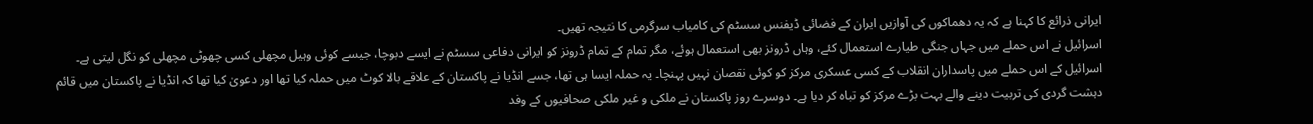ایرانی ذرائع کا کہنا ہے کہ یہ دھماکوں کی آوازیں ایران کے فضائی ڈیفنس سسٹم کی کامیاب سرگرمی کا نتیجہ تھیں۔
اسرائیل نے اس حملے میں جہاں جنگی طیارے استعمال کئے، وہاں ڈرونز بھی استعمال ہوئے، مگر تمام کے تمام ڈرونز کو ایرانی دفاعی سسٹم نے ایسے دبوچا، جیسے کوئی وہیل مچھلی کسی چھوٹی مچھلی کو نگل لیتی ہے۔ اسرائیل کے اس حملے میں پاسداران انقلاب کے کسی عسکری مرکز کو کوئی نقصان نہیں پہنچا۔ یہ حملہ ایسا ہی تھا، جسے انڈیا نے پاکستان کے علاقے بالا کوٹ میں حملہ کیا تھا اور دعویٰ کیا تھا کہ انڈیا نے پاکستان میں قائم دہشت گردی کی تربیت دینے والے بہت بڑے مرکز کو تباہ کر دیا ہے۔ دوسرے روز پاکستان نے ملکی و غیر ملکی صحافیوں کے وفد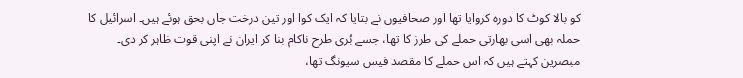کو بالا کوٹ کا دورہ کروایا تھا اور صحافیوں نے بتایا کہ ایک کوا اور تین درخت جاں بحق ہوئے ہیں۔ اسرائیل کا حملہ بھی اسی بھارتی حملے کی طرز کا تھا، جسے بُری طرح ناکام بنا کر ایران نے اپنی قوت ظاہر کر دی۔
مبصرین کہتے ہیں کہ اس حملے کا مقصد فیس سیونگ تھا،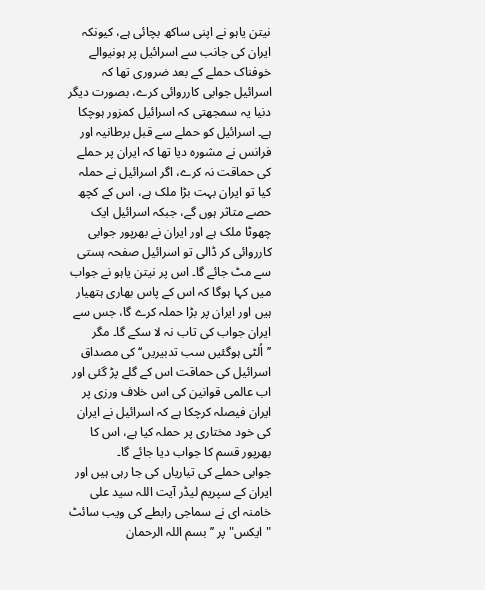نیتن یاہو نے اپنی ساکھ بچائی ہے، کیونکہ ایران کی جانب سے اسرائیل پر ہونیوالے خوفناک حملے کے بعد ضروری تھا کہ اسرائیل جوابی کارروائی کرے، بصورت دیگر دنیا یہ سمجھتی کہ اسرائیل کمزور ہوچکا ہے۔ اسرائیل کو حملے سے قبل برطانیہ اور فرانس نے مشورہ دیا تھا کہ ایران پر حملے کی حماقت نہ کرے، اگر اسرائیل نے حملہ کیا تو ایران بہت بڑا ملک ہے، اس کے کچھ حصے متاثر ہوں گے، جبکہ اسرائیل ایک چھوٹا ملک ہے اور ایران نے بھرپور جوابی کارروائی کر ڈالی تو اسرائیل صفحہ ہستی سے مٹ جائے گا۔ اس پر نیتن یاہو نے جواب میں کہا ہوگا کہ اس کے پاس بھاری ہتھیار ہیں اور ایران پر بڑا حملہ کرے گا، جس سے ایران جواب کی تاب نہ لا سکے گا۔ مگر ’’اُلٹی ہوگئیں سب تدبیریں‘‘ کی مصداق اسرائیل کی حماقت اس کے گلے پڑ گئی اور اب عالمی قوانین کی اس خلاف ورزی پر ایران فیصلہ کرچکا ہے کہ اسرائیل نے ایران کی خود مختاری پر حملہ کیا ہے، اس کا بھرپور قسم کا جواب دیا جائے گا۔
جوابی حملے کی تیاریاں کی جا رہی ہیں اور ایران کے سپریم لیڈر آیت اللہ سید علی خامنہ ای نے سماجی رابطے کی ویب سائٹ "ایکس" پر ’’بسم اللہ الرحمان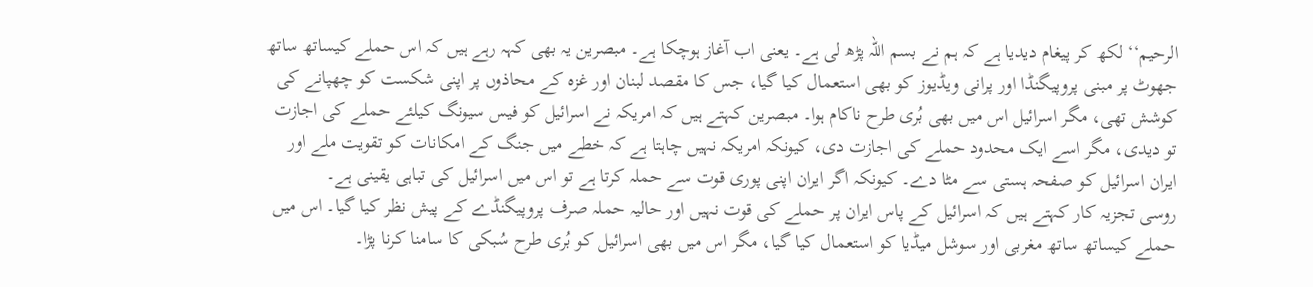الرحیم‘‘ لکھ کر پیغام دیدیا ہے کہ ہم نے بسم اللہ پڑھ لی ہے۔ یعنی اب آغاز ہوچکا ہے۔ مبصرین یہ بھی کہہ رہے ہیں کہ اس حملے کیساتھ ساتھ جھوٹ پر مبنی پروپیگنڈا اور پرانی ویڈیوز کو بھی استعمال کیا گیا، جس کا مقصد لبنان اور غزہ کے محاذوں پر اپنی شکست کو چھپانے کی کوشش تھی، مگر اسرائیل اس میں بھی بُری طرح ناکام ہوا۔ مبصرین کہتے ہیں کہ امریکہ نے اسرائیل کو فیس سیونگ کیلئے حملے کی اجازت تو دیدی، مگر اسے ایک محدود حملے کی اجازت دی، کیونکہ امریکہ نہیں چاہتا ہے کہ خطے میں جنگ کے امکانات کو تقویت ملے اور ایران اسرائیل کو صفحہ ہستی سے مٹا دے۔ کیونکہ اگر ایران اپنی پوری قوت سے حملہ کرتا ہے تو اس میں اسرائیل کی تباہی یقینی ہے۔
روسی تجزیہ کار کہتے ہیں کہ اسرائیل کے پاس ایران پر حملے کی قوت نہیں اور حالیہ حملہ صرف پروپیگنڈے کے پیش نظر کیا گیا۔ اس میں حملے کیساتھ ساتھ مغربی اور سوشل میڈیا کو استعمال کیا گیا، مگر اس میں بھی اسرائیل کو بُری طرح سُبکی کا سامنا کرنا پڑا۔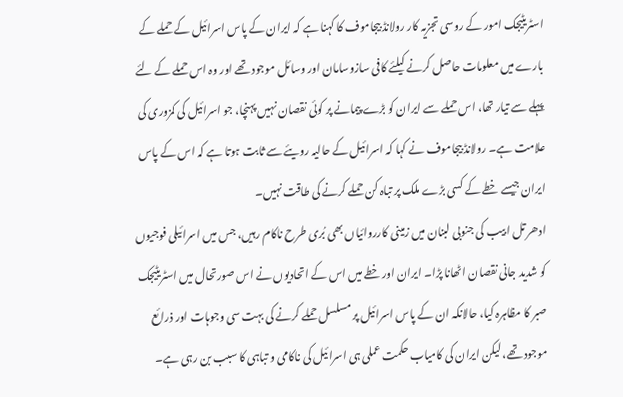اسٹریٹیجک امور کے روسی تجزیہ کار رولانڈ بیجاموف کا کہنا ہے کہ ایران کے پاس اسرائیل کے حملے کے بارے میں معلومات حاصل کرنے کیلئے کافی سازوسامان اور وسائل موجود تھے اور وہ اس حملے کے لئے پہلے سے تیار تھا، اس حملے سے ایران کو بڑے پیمانے پر کوئی نقصان نہیں پہنچا، جو اسرائیل کی کمزوری کی علامت ہے۔ رولانڈ بیجاموف نے کہا کہ اسرائیل کے حالیہ رویئے سے ثابت ہوتا ہے کہ اس کے پاس ایران جیسے خطے کے کسی بڑے ملک پر تباہ کن حملے کرنے کی طاقت نہیں۔
ادھر تل ابیب کی جنوبی لبنان میں زمینی کارروائیاں بھی بُری طرح ناکام رہیں، جس میں اسرائیلی فوجیوں کو شدید جانی نقصان اٹھانا پڑا۔ ایران اور خطے میں اس کے اتحادیوں نے اس صورتحال میں اسٹریٹیجک صبر کا مظاہرہ کیا، حالانکہ ان کے پاس اسرائیل پر مسلسل حملے کرنے کی بہت سی وجوہات اور ذرائع موجود تھے، لیکن ایران کی کامیاب حکمت عملی ہی اسرائیل کی ناکامی و تباہی کا سبب بن رہی ہے۔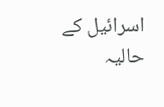اسرائیل کے حالیہ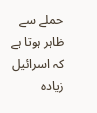حملے سے ظاہر ہوتا ہے کہ اسرائیل زیادہ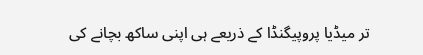تر میڈیا پروپیگنڈا کے ذریعے ہی اپنی ساکھ بچانے کی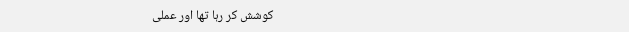کوشش کر رہا تھا اور عملی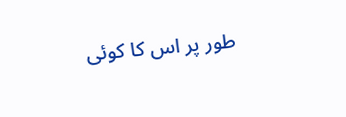طور پر اس کا کوئی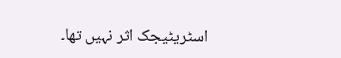اسٹریٹیجک اثر نہیں تھا۔